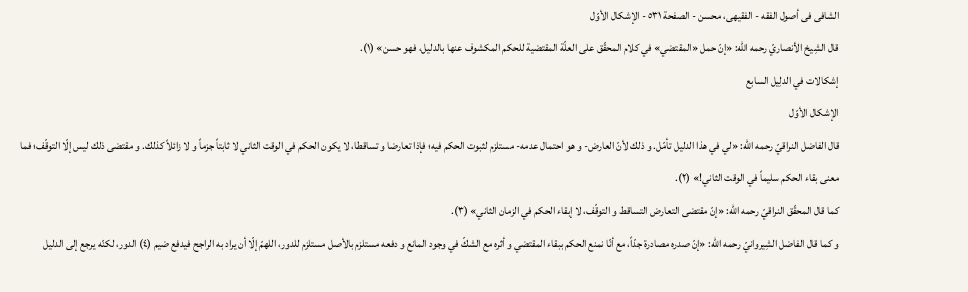الشافی فی أصول الفقه - الفقیهی، محسن - الصفحة ٥٣١ - الإشکال الأوّل
قال الشِیخ الأنصاريّ رحمه الله: «إنّ حمل «المقتضي» في كلام المحقّق على العلّة المقتضية للحكم المكشوف عنها بالدليل، فهو حسن» (١).
إشکالات في الدلِیل السابع
الإشکال الأوّل
قال الفاضل النراقيّ رحمه الله: «لي في هذا الدليل تأمّل. و ذلك لأنّ العارض- و هو احتمال عدمه- مستلزم لثبوت الحكم فيه؛ فإذا تعارضا و تساقطا، لا يكون الحكم في الوقت الثاني لا ثابتاً جزماً و لا زائلاً كذلك. و مقتضى ذلك ليس إلّا التوقّف؛ فما معنى بقاء الحكم سليماً في الوقت الثاني!» (٢).
کما قال المحقّق النراقيّ رحمه الله: «إنّ مقتضى التعارض التساقط و التوقّف، لا إبقاء الحكم في الزمان الثاني» (٣).
و کما قال الفاضل الشِیروانيّ رحمه الله: «إنّ صدره مصادرة جدّاً، مع أنّا نمنع الحكم ببقاء المقتضي و أثره مع الشكّ في وجود المانع و دفعه مستلزم بالأصل مستلزم للدور، اللهمّ إلّا أن يراد به الراجح فيدفع ضيم (٤) الدور، لكنّه يرجع إلى الدليل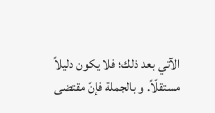الآتي بعد ذلك؛ فلا يكون دليلاً مستقلّاً. و بالجملة فإنّ مقتضى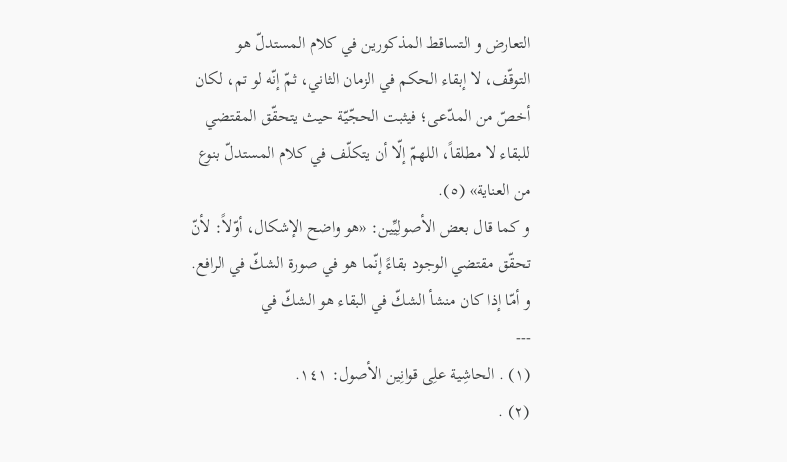التعارض و التساقط المذكورين في كلام المستدلّ هو التوقّف، لا إبقاء الحكم في الزمان الثاني، ثمّ إنّه لو تم، لكان أخصّ من المدّعى؛ فيثبت الحجّيّة حيث يتحقّق المقتضي للبقاء لا مطلقاً، اللهمّ إلّا أن يتكلّف في كلام المستدلّ بنوع من العناية» (٥).
و کما قال بعض الأصولِیِّین: «هو واضح الإشکال، أوّلاً: لأنّ تحقّق مقتضي الوجود بقاءً إنّما هو في صورة الشكّ في الرافع. و أمّا إذا کان منشأ الشكّ في البقاء هو الشكّ في
---
(١) . الحاشِیة علِی قوانِین الأصول: ١٤١.
(٢) .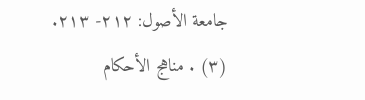جامعة الأصول: ٢١٢- ٢١٣.
(٣) . مناهج الأحکام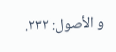و الأصول: ٢٣٢.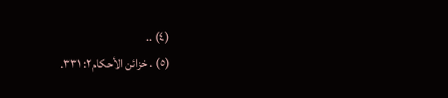(٤) ..
(٥) . خزائن الأحكام٢: ٣٣١.